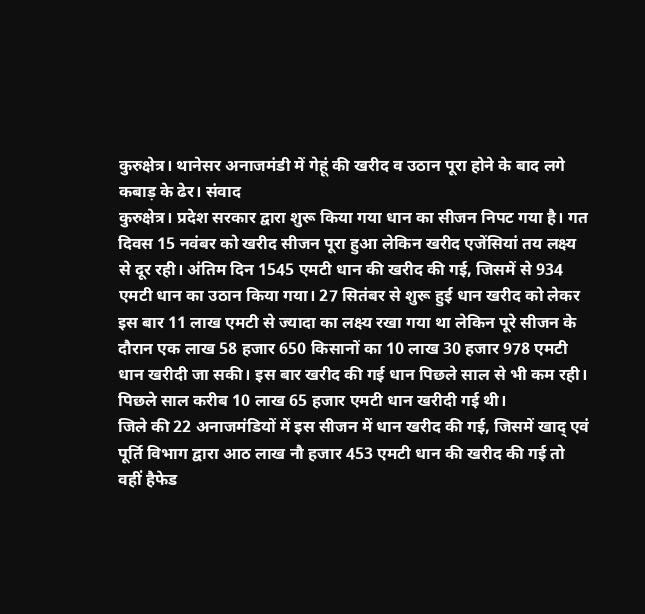कुरुक्षेत्र। थानेसर अनाजमंडी में गेहूं की खरीद व उठान पूरा होने के बाद लगे कबाड़ के ढेर। संवाद
कुरुक्षेत्र। प्रदेश सरकार द्वारा शुरू किया गया धान का सीजन निपट गया है। गत दिवस 15 नवंबर को खरीद सीजन पूरा हुआ लेकिन खरीद एजेंसियां तय लक्ष्य से दूर रही। अंतिम दिन 1545 एमटी धान की खरीद की गई, जिसमें से 934 एमटी धान का उठान किया गया। 27 सितंबर से शुरू हुई धान खरीद को लेकर इस बार 11 लाख एमटी से ज्यादा का लक्ष्य रखा गया था लेकिन पूरे सीजन के दौरान एक लाख 58 हजार 650 किसानों का 10 लाख 30 हजार 978 एमटी धान खरीदी जा सकी। इस बार खरीद की गई धान पिछले साल से भी कम रही। पिछले साल करीब 10 लाख 65 हजार एमटी धान खरीदी गई थी।
जिले की 22 अनाजमंडियों में इस सीजन में धान खरीद की गई, जिसमें खाद् एवं पूर्ति विभाग द्वारा आठ लाख नौ हजार 453 एमटी धान की खरीद की गई तो वहीं हैफेड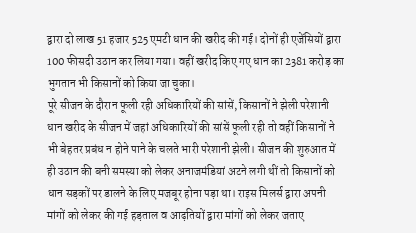द्वारा दो लाख 51 हजार 525 एमटी धान की खरीद की गई। दोनों ही एजेंसियों द्वारा 100 फीसदी उठान कर लिया गया। वहीं खरीद किए गए धान का 2381 करोड़ का भुगतान भी किसानों को किया जा चुका।
पूरे सीजन के दौरान फूली रही अधिकारियों की सांसें, किसानों ने झेली परेशानी
धान खरीद के सीजन में जहां अधिकारियों की सांसें फूली रही तो वहीं किसानों ने भी बेहतर प्रबंध न होने पाने के चलते भारी परेशानी झेली। सीजन की शुरुआत में ही उठान की बनी समस्या को लेकर अनाजमंडियां अटने लगी थीं तो किसानों को धान सड़कों पर डालने के लिए मजबूर होना पड़ा था। राइस मिलर्स द्वारा अपनी मांगों को लेकर की गई हड़ताल व आढ़तियों द्वारा मांगों को लेकर जताए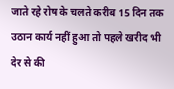जाते रहे रोष के चलते करीब 15 दिन तक उठान कार्य नहीं हुआ तो पहले खरीद भी देर से की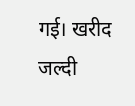गई। खरीद जल्दी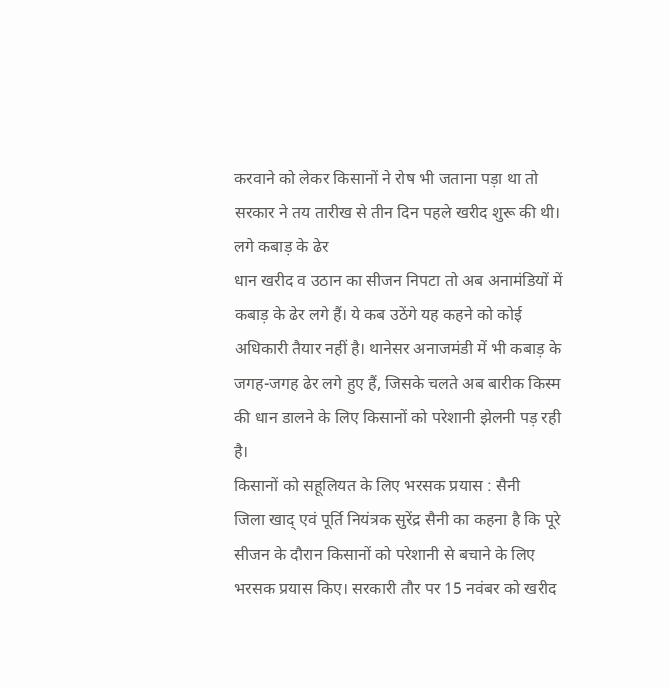करवाने को लेकर किसानों ने रोष भी जताना पड़ा था तो सरकार ने तय तारीख से तीन दिन पहले खरीद शुरू की थी।
लगे कबाड़ के ढेर
धान खरीद व उठान का सीजन निपटा तो अब अनामंडियों में कबाड़ के ढेर लगे हैं। ये कब उठेंगे यह कहने को कोई अधिकारी तैयार नहीं है। थानेसर अनाजमंडी में भी कबाड़ के जगह-जगह ढेर लगे हुए हैं, जिसके चलते अब बारीक किस्म की धान डालने के लिए किसानों को परेशानी झेलनी पड़ रही है।
किसानों को सहूलियत के लिए भरसक प्रयास : सैनी
जिला खाद् एवं पूर्ति नियंत्रक सुरेंद्र सैनी का कहना है कि पूरे सीजन के दौरान किसानों को परेशानी से बचाने के लिए भरसक प्रयास किए। सरकारी तौर पर 15 नवंबर को खरीद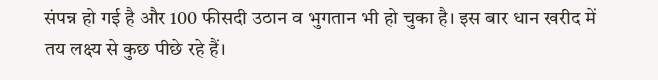संपन्न हो गई है और 100 फीसदी उठान व भुगतान भी हो चुका है। इस बार धान खरीद में तय लक्ष्य से कुछ पीछे रहे हैं।